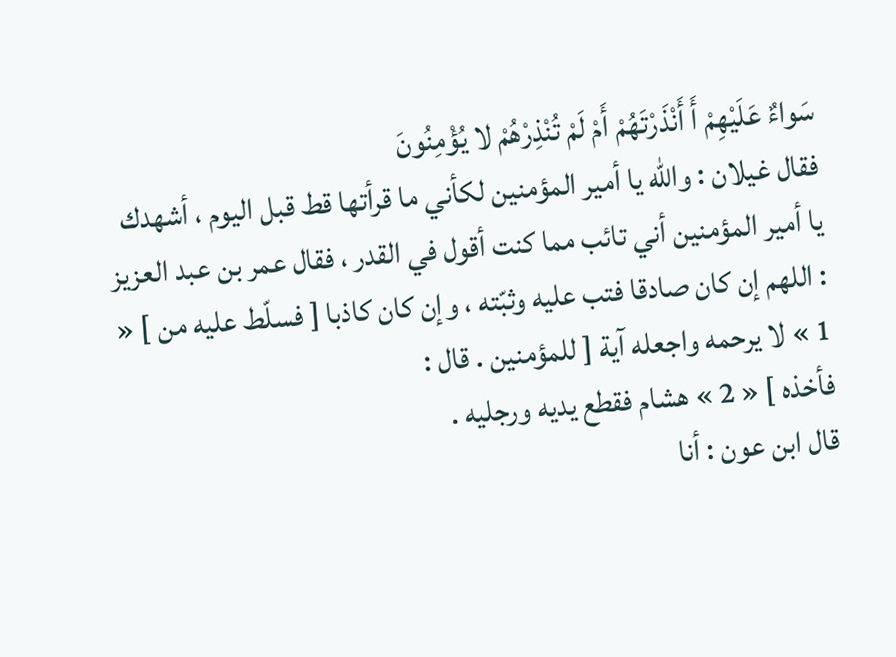سَواءٌ عَلَيْهِمْ أَ أَنْذَرْتَهُمْ أَمْ لَمْ تُنْذِرْهُمْ لا يُؤْمِنُونَ
فقال غيلان : واللّه يا أمير المؤمنين لكأني ما قرأتها قط قبل اليوم ، أشهدك يا أمير المؤمنين أني تائب مما كنت أقول في القدر ، فقال عمر بن عبد العزيز : اللهم إن كان صادقا فتب عليه وثبّته ، وإن كان كاذبا [ فسلّط عليه من ] « 1 » لا يرحمه واجعله آية [ للمؤمنين . قال :
فأخذه ] « 2 » هشام فقطع يديه ورجليه .
قال ابن عون : أنا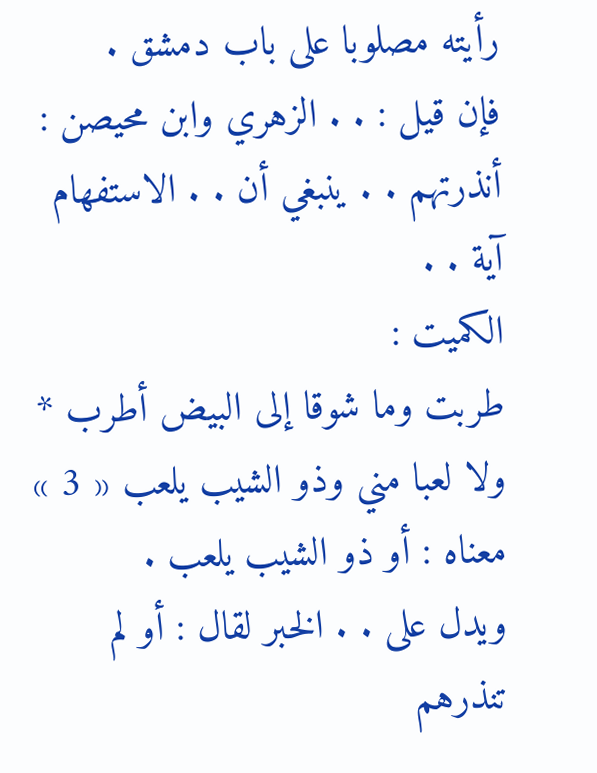رأيته مصلوبا على باب دمشق .
فإن قيل : . . الزهري وابن محيصن : أنذرتهم . . ينبغي أن . . الاستفهام آية . .
الكميت :
طربت وما شوقا إلى البيض أطرب * ولا لعبا مني وذو الشيب يلعب « 3 »
معناه : أو ذو الشيب يلعب .
ويدل على . . الخبر لقال : أو لم تنذرهم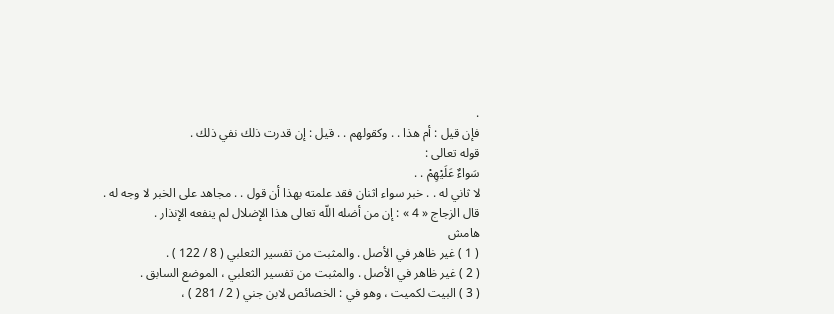.
فإن قيل : أم هذا . . وكقولهم . . قيل : إن قدرت ذلك نفي ذلك .
قوله تعالى :
سَواءٌ عَلَيْهِمْ . .
لا ثاني له . . خبر سواء اثنان فقد علمته بهذا أن قول . . مجاهد على الخبر لا وجه له .
قال الزجاج « 4 » : إن من أضله اللّه تعالى هذا الإضلال لم ينفعه الإنذار .
هامش
( 1 ) غير ظاهر في الأصل . والمثبت من تفسير الثعلبي ( 8 / 122 ) .
( 2 ) غير ظاهر في الأصل . والمثبت من تفسير الثعلبي ، الموضع السابق .
( 3 ) البيت لكميت ، وهو في : الخصائص لابن جني ( 2 / 281 ) ،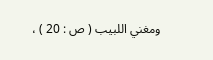ومغني اللبيب ( ص : 20 ) ،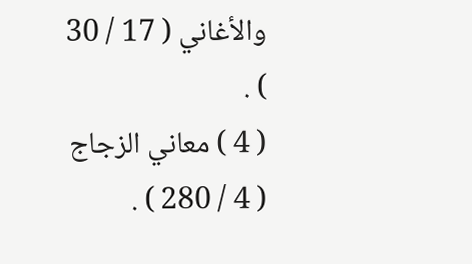والأغاني ( 17 / 30 ) .
( 4 ) معاني الزجاج ( 4 / 280 ) .